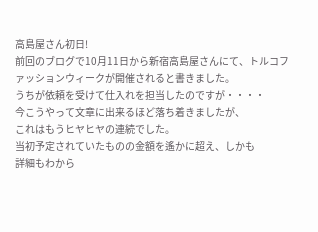高島屋さん初日!
前回のブログで10月11日から新宿高島屋さんにて、トルコファッションウィークが開催されると書きました。
うちが依頼を受けて仕入れを担当したのですが・・・・
今こうやって文章に出来るほど落ち着きましたが、
これはもうヒヤヒヤの連続でした。
当初予定されていたものの金額を遙かに超え、しかも
詳細もわから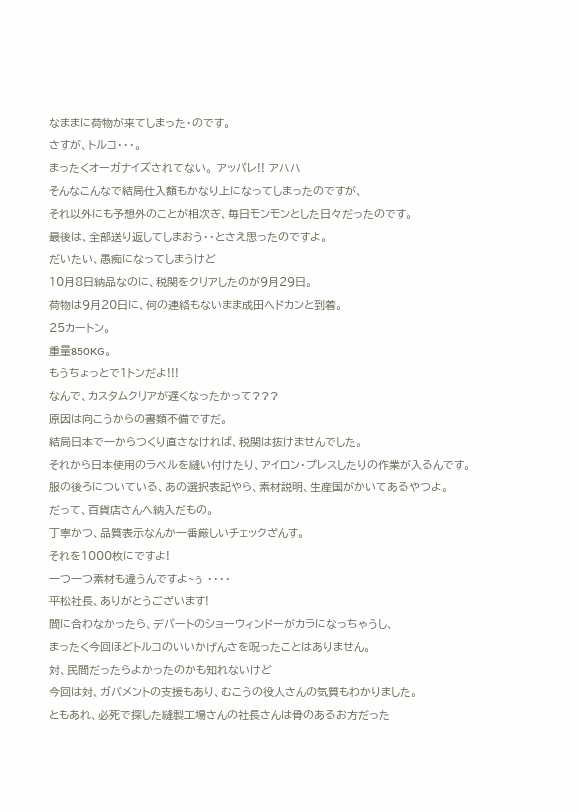なままに荷物が来てしまった・のです。
さすが、トルコ・・・。
まったくオーガナイズされてない。 アッパレ!! アハハ
そんなこんなで結局仕入額もかなり上になってしまったのですが、
それ以外にも予想外のことが相次ぎ、毎日モンモンとした日々だったのです。
最後は、全部送り返してしまおう・・とさえ思ったのですよ。
だいたい、愚痴になってしまうけど
10月8日納品なのに、税関をクリアしたのが9月29日。
荷物は9月20日に、何の連絡もないまま成田へドカンと到着。
25カートン。
重量850KG。
もうちょっとで1トンだよ!!!
なんで、カスタムクリアが遅くなったかって???
原因は向こうからの書類不備ですだ。
結局日本で一からつくり直さなければ、税関は抜けませんでした。
それから日本使用のラベルを縫い付けたり、アイロン・プレスしたりの作業が入るんです。
服の後ろについている、あの選択表記やら、素材説明、生産国がかいてあるやつよ。
だって、百貨店さんへ納入だもの。
丁寧かつ、品質表示なんか一番厳しいチェックざんす。
それを1000枚にですよ!
一つ一つ素材も違うんですよ~ぅ ・・・・
平松社長、ありがとうございます!
間に合わなかったら、デパートのショーウィンドーがカラになっちゃうし、
まったく今回ほどトルコのいいかげんさを呪ったことはありません。
対、民間だったらよかったのかも知れないけど
今回は対、ガバメントの支援もあり、むこうの役人さんの気質もわかりました。
ともあれ、必死で探した縫製工場さんの社長さんは骨のあるお方だった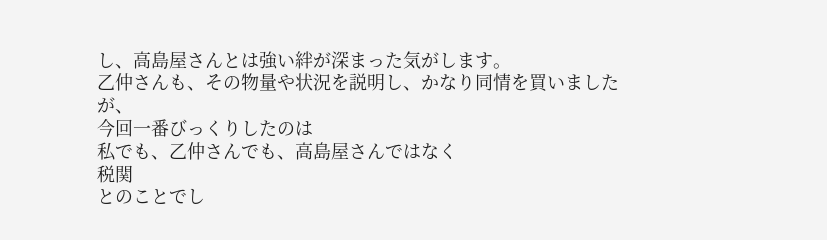し、高島屋さんとは強い絆が深まった気がします。
乙仲さんも、その物量や状況を説明し、かなり同情を買いましたが、
今回一番びっくりしたのは
私でも、乙仲さんでも、高島屋さんではなく
税関
とのことでし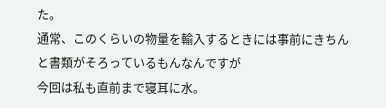た。
通常、このくらいの物量を輸入するときには事前にきちんと書類がそろっているもんなんですが
今回は私も直前まで寝耳に水。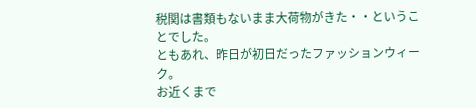税関は書類もないまま大荷物がきた・・ということでした。
ともあれ、昨日が初日だったファッションウィーク。
お近くまで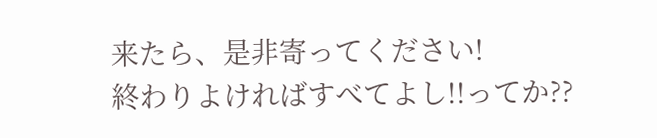来たら、是非寄ってください!
終わりよければすべてよし!!ってか??